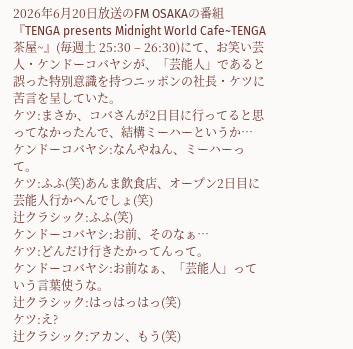2026年6月20日放送のFM OSAKAの番組『TENGA presents Midnight World Cafe~TENGA 茶屋~』(毎週土 25:30 – 26:30)にて、お笑い芸人・ケンドーコバヤシが、「芸能人」であると誤った特別意識を持つニッポンの社長・ケツに苦言を呈していた。
ケツ:まさか、コバさんが2日目に行ってると思ってなかったんで、結構ミーハーというか…
ケンドーコバヤシ:なんやねん、ミーハーって。
ケツ:ふふ(笑)あんま飲食店、オープン2日目に芸能人行かへんでしょ(笑)
辻クラシック:ふふ(笑)
ケンドーコバヤシ:お前、そのなぁ…
ケツ:どんだけ行きたかってんって。
ケンドーコバヤシ:お前なぁ、「芸能人」っていう言葉使うな。
辻クラシック:はっはっはっ(笑)
ケツ:え?
辻クラシック:アカン、もう(笑)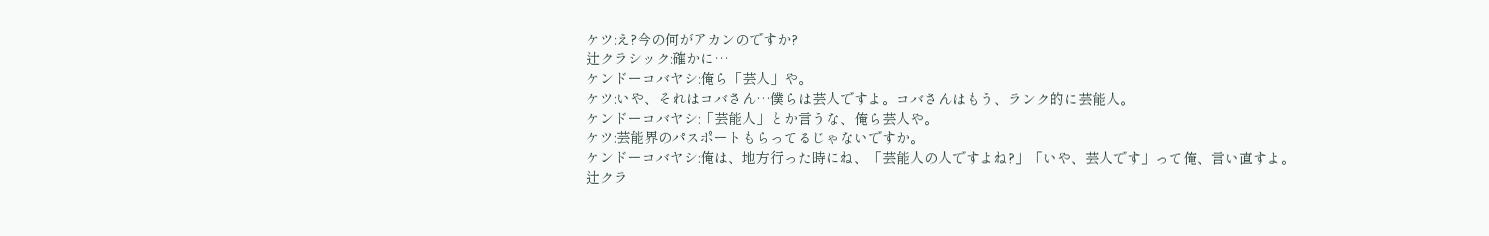ケツ:え?今の何がアカンのですか?
辻クラシック:確かに…
ケンドーコバヤシ:俺ら「芸人」や。
ケツ:いや、それはコバさん…僕らは芸人ですよ。コバさんはもう、ランク的に芸能人。
ケンドーコバヤシ:「芸能人」とか言うな、俺ら芸人や。
ケツ:芸能界のパスポートもらってるじゃないですか。
ケンドーコバヤシ:俺は、地方行った時にね、「芸能人の人ですよね?」「いや、芸人です」って俺、言い直すよ。
辻クラ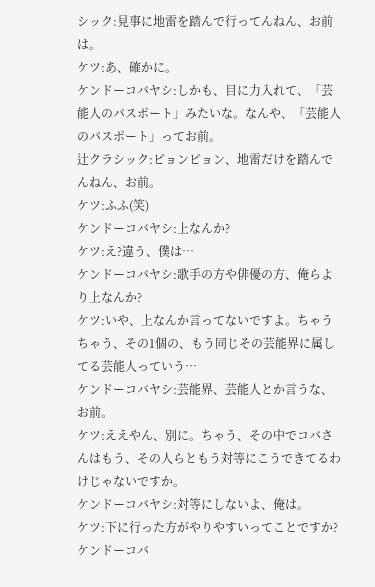シック:見事に地雷を踏んで行ってんねん、お前は。
ケツ:あ、確かに。
ケンドーコバヤシ:しかも、目に力入れて、「芸能人のパスポート」みたいな。なんや、「芸能人のパスポート」ってお前。
辻クラシック:ピョンピョン、地雷だけを踏んでんねん、お前。
ケツ:ふふ(笑)
ケンドーコバヤシ:上なんか?
ケツ:え?違う、僕は…
ケンドーコバヤシ:歌手の方や俳優の方、俺らより上なんか?
ケツ:いや、上なんか言ってないですよ。ちゃうちゃう、その1個の、もう同じその芸能界に属してる芸能人っていう…
ケンドーコバヤシ:芸能界、芸能人とか言うな、お前。
ケツ:ええやん、別に。ちゃう、その中でコバさんはもう、その人らともう対等にこうできてるわけじゃないですか。
ケンドーコバヤシ:対等にしないよ、俺は。
ケツ:下に行った方がやりやすいってことですか?
ケンドーコバ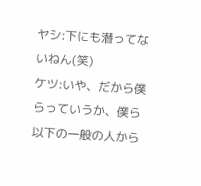ヤシ:下にも潜ってないねん(笑)
ケツ:いや、だから僕らっていうか、僕ら以下の一般の人から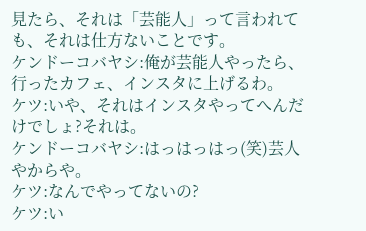見たら、それは「芸能人」って言われても、それは仕方ないことです。
ケンドーコバヤシ:俺が芸能人やったら、行ったカフェ、インスタに上げるわ。
ケツ:いや、それはインスタやってへんだけでしょ?それは。
ケンドーコバヤシ:はっはっはっ(笑)芸人やからや。
ケツ:なんでやってないの?
ケツ:い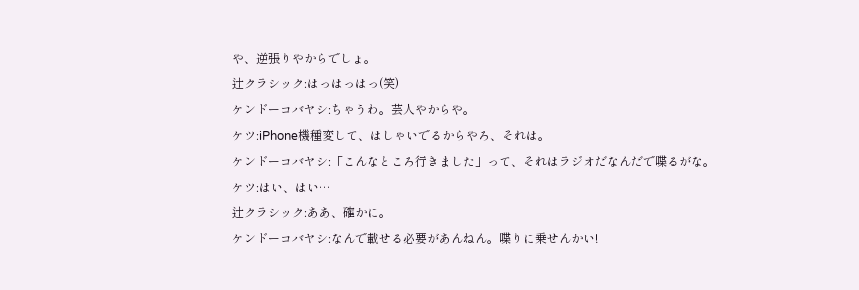や、逆張りやからでしょ。
辻クラシック:はっはっはっ(笑)
ケンドーコバヤシ:ちゃうわ。芸人やからや。
ケツ:iPhone機種変して、はしゃいでるからやろ、それは。
ケンドーコバヤシ:「こんなところ行きました」って、それはラジオだなんだで喋るがな。
ケツ:はい、はい…
辻クラシック:ああ、確かに。
ケンドーコバヤシ:なんで載せる必要があんねん。喋りに乗せんかい!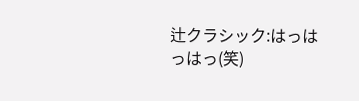辻クラシック:はっはっはっ(笑)